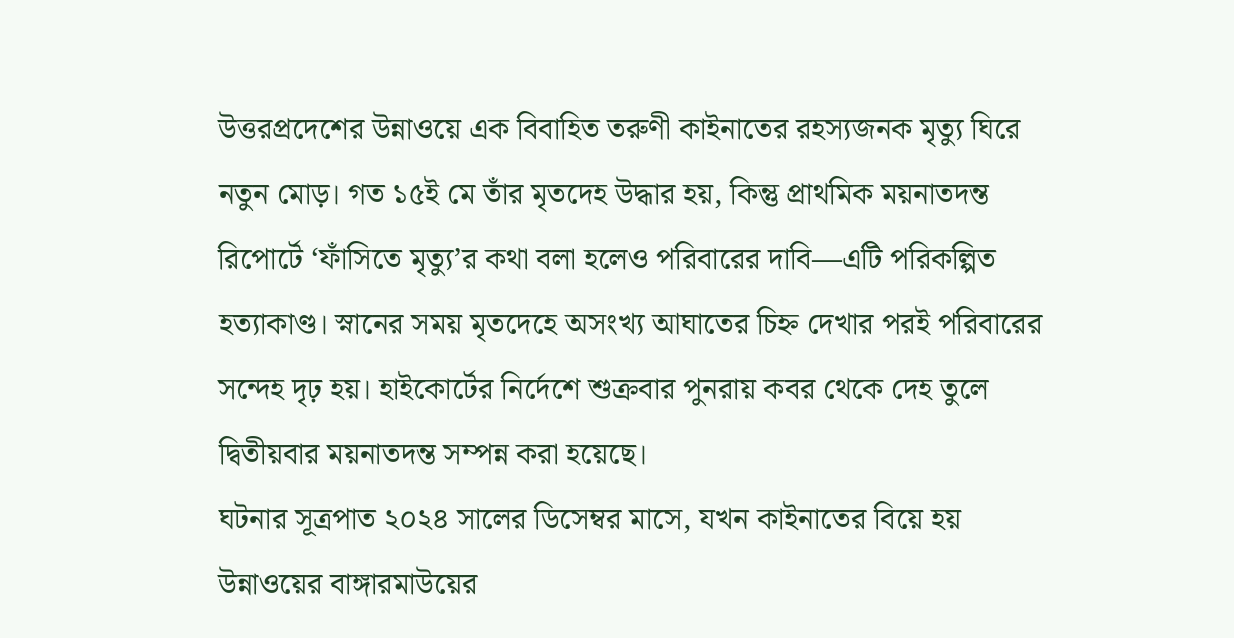উত্তরপ্রদেশের উন্নাওয়ে এক বিবাহিত তরুণী কাইনাতের রহস্যজনক মৃত্যু ঘিরে নতুন মোড়। গত ১৫ই মে তাঁর মৃতদেহ উদ্ধার হয়, কিন্তু প্রাথমিক ময়নাতদন্ত রিপোর্টে ‘ফাঁসিতে মৃত্যু’র কথা বলা হলেও পরিবারের দাবি—এটি পরিকল্পিত হত্যাকাণ্ড। স্নানের সময় মৃতদেহে অসংখ্য আঘাতের চিহ্ন দেখার পরই পরিবারের সন্দেহ দৃঢ় হয়। হাইকোর্টের নির্দেশে শুক্রবার পুনরায় কবর থেকে দেহ তুলে দ্বিতীয়বার ময়নাতদন্ত সম্পন্ন করা হয়েছে।
ঘটনার সূত্রপাত ২০২৪ সালের ডিসেম্বর মাসে, যখন কাইনাতের বিয়ে হয় উন্নাওয়ের বাঙ্গারমাউয়ের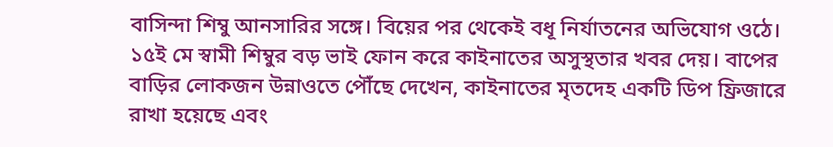বাসিন্দা শিম্বু আনসারির সঙ্গে। বিয়ের পর থেকেই বধূ নির্যাতনের অভিযোগ ওঠে। ১৫ই মে স্বামী শিম্বুর বড় ভাই ফোন করে কাইনাতের অসুস্থতার খবর দেয়। বাপের বাড়ির লোকজন উন্নাওতে পৌঁছে দেখেন, কাইনাতের মৃতদেহ একটি ডিপ ফ্রিজারে রাখা হয়েছে এবং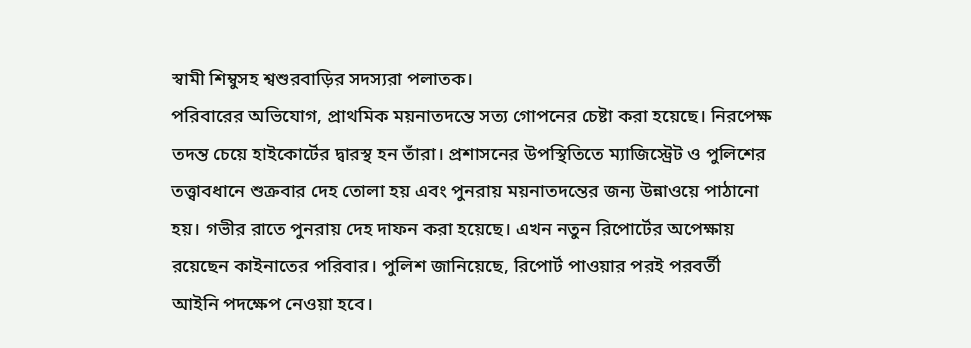স্বামী শিম্বুসহ শ্বশুরবাড়ির সদস্যরা পলাতক।
পরিবারের অভিযোগ, প্রাথমিক ময়নাতদন্তে সত্য গোপনের চেষ্টা করা হয়েছে। নিরপেক্ষ তদন্ত চেয়ে হাইকোর্টের দ্বারস্থ হন তাঁরা। প্রশাসনের উপস্থিতিতে ম্যাজিস্ট্রেট ও পুলিশের তত্ত্বাবধানে শুক্রবার দেহ তোলা হয় এবং পুনরায় ময়নাতদন্তের জন্য উন্নাওয়ে পাঠানো হয়। গভীর রাতে পুনরায় দেহ দাফন করা হয়েছে। এখন নতুন রিপোর্টের অপেক্ষায় রয়েছেন কাইনাতের পরিবার। পুলিশ জানিয়েছে, রিপোর্ট পাওয়ার পরই পরবর্তী আইনি পদক্ষেপ নেওয়া হবে।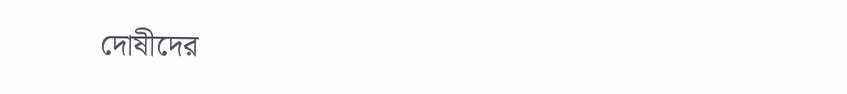দোষীদের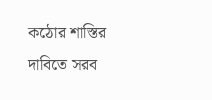কঠোর শাস্তির দাবিতে সরব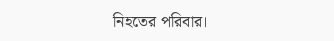নিহতের পরিবার।